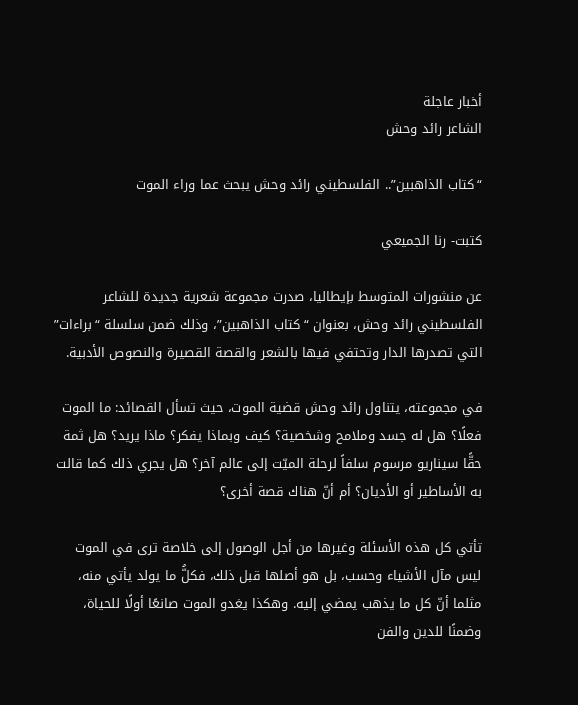أخبار عاجلة
الشاعر رائد وحش

“كتاب الذاهبين”.. الفلسطيني رائد وحش يبحث عما وراء الموت

كتبت- رنا الجميعي

عن منشورات المتوسط بإيطاليا، صدرت مجموعة شعرية جديدة للشاعر الفلسطيني رائد وحش، بعنوان “كتاب الذاهبين”، وذلك ضمن سلسلة “براءات” التي تصدرها الدار وتحتفي فيها بالشعر والقصة القصيرة والنصوص الأدبية.

في مجموعته، يتناول رائد وحش قضية الموت، حيث تسأل القصائد: ما الموت فعلًا؟ هل له جسد وملامح وشخصية؟ كيف وبماذا يفكر؟ ماذا يريد؟ هل ثمة حقًّا سيناريو مرسوم سلفاً لرحلة الميّت إلى عالم آخر؟ هل يجري ذلك كما قالت به الأساطير أو الأديان؟ أم أنّ هناك قصة أخرى؟

تأتي كل هذه الأسئلة وغيرها من أجل الوصول إلى خلاصة ترى في الموت ليس مآل الأشياء وحسب، بل هو أصلها قبل ذلك، فكلُّ ما يولد يأتي منه، مثلما أنّ كل ما يذهب يمضي إليه. وهكذا يغدو الموت صانعًا أولًا للحياة، وضمنًا للدين والفن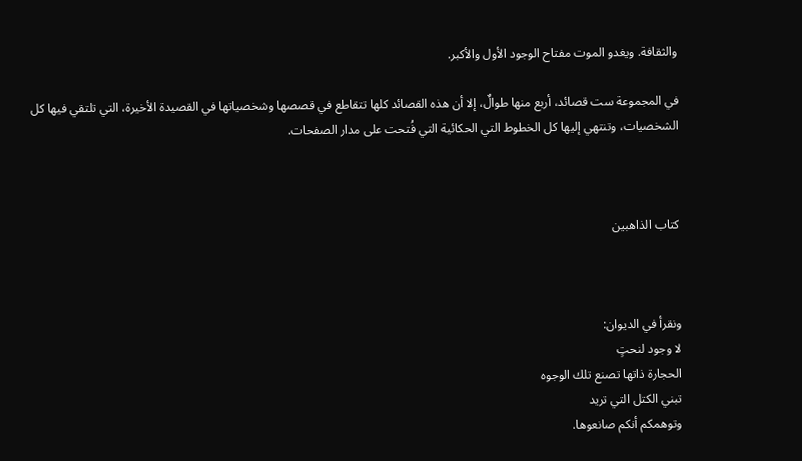والثقافة. ويغدو الموت مفتاح الوجود الأول والأكبر.

في المجموعة ست قصائد، أربع منها طوالٌ، إلا أن هذه القصائد كلها تتقاطع في قصصها وشخصياتها في القصيدة الأخيرة، التي تلتقي فيها كل الشخصيات، وتنتهي إليها كل الخطوط التي الحكائية التي فُتحت على مدار الصفحات.



كتاب الذاهبين



ونقرأ في الديوان:
لا وجود لنحتٍ
الحجارة ذاتها تصنع تلك الوجوه
تبني الكتل التي تريد
وتوهمكم أنكم صانعوها.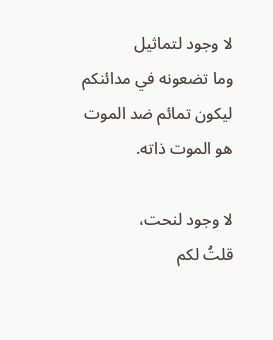لا وجود لتماثيل
وما تضعونه في مدائنكم
ليكون تمائم ضد الموت
هو الموت ذاته.

لا وجود لنحت،
قلتُ لكم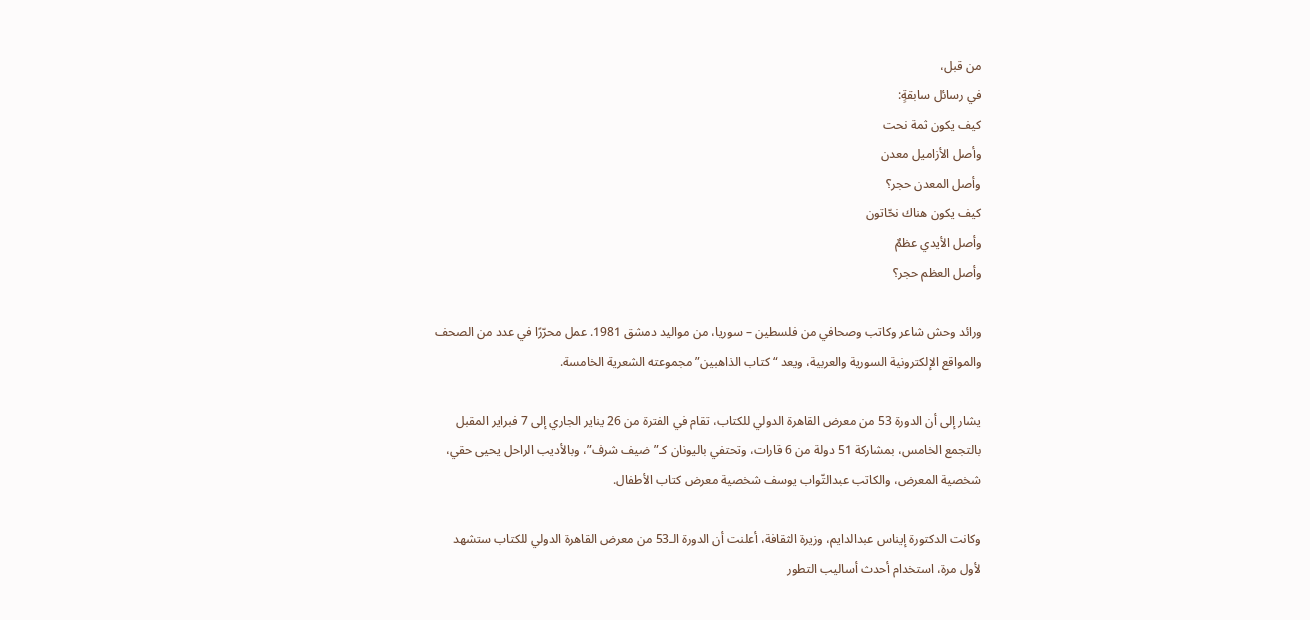من قبل،
في رسائل سابقةٍ:
كيف يكون ثمة نحت
وأصل الأزاميل معدن
وأصل المعدن حجر؟
كيف يكون هناك نحّاتون
وأصل الأيدي عظمٌ
وأصل العظم حجر؟

ورائد وحش شاعر وكاتب وصحافي من فلسطين – سوريا، من مواليد دمشق 1981. عمل محرّرًا في عدد من الصحف والمواقع الإلكترونية السورية والعربية، ويعد “كتاب الذاهبين” مجموعته الشعرية الخامسة.

يشار إلى أن الدورة 53 من معرض القاهرة الدولي للكتاب، تقام في الفترة من 26 يناير الجاري إلى 7 فبراير المقبل بالتجمع الخامس، بمشاركة 51 دولة من 6 قارات، وتحتفي باليونان كـ”ضيف شرف”، وبالأديب الراحل يحيى حقي، شخصية المعرض، والكاتب عبدالتّواب يوسف شخصية معرض كتاب الأطفال.

وكانت الدكتورة إيناس عبدالدايم، وزيرة الثقافة، أعلنت أن الدورة الـ53 من معرض القاهرة الدولي للكتاب ستشهد لأول مرة، استخدام أحدث أساليب التطور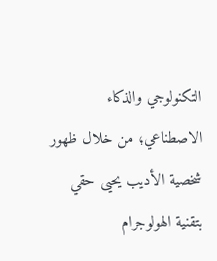التكنولوجي والذكاء الاصطناعي؛ من خلال ظهور شخصية الأديب يحيى حقي بتقنية الهولوجرام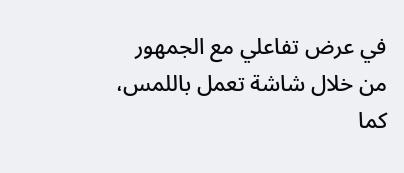في عرض تفاعلي مع الجمهور من خلال شاشة تعمل باللمس، كما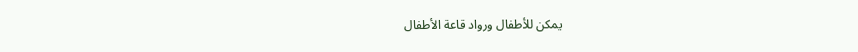يمكن للأطفال ورواد قاعة الأطفال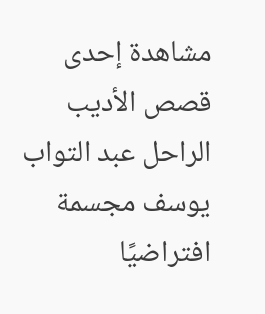مشاهدة إحدى قصص الأديب الراحل عبد التواب يوسف مجسمة افتراضيًا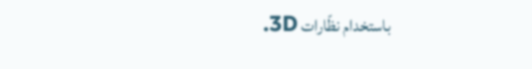باستخدام نظّارات 3D.